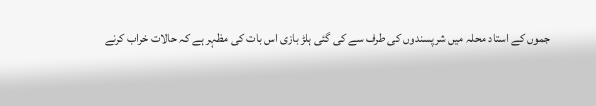جموں کے استاد محلہ میں شرپسندوں کی طرف سے کی گئی ہلڑ بازی اس بات کی مظہر ہے کہ حالات خراب کرنے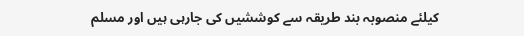کیلئے منصوبہ بند طریقہ سے کوششیں کی جارہی ہیں اور مسلم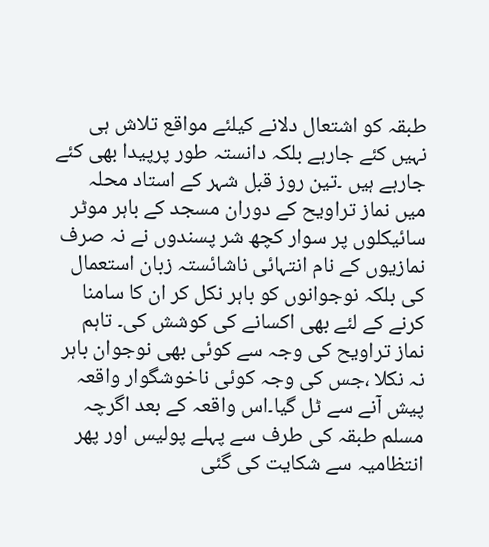طبقہ کو اشتعال دلانے کیلئے مواقع تلاش ہی نہیں کئے جارہے بلکہ دانستہ طور پرپیدا بھی کئے جارہے ہیں ۔تین روز قبل شہر کے استاد محلہ میں نماز تراویح کے دوران مسجد کے باہر موٹر سائیکلوں پر سوار کچھ شر پسندوں نے نہ صرف نمازیوں کے نام انتہائی ناشائستہ زبان استعمال کی بلکہ نوجوانوں کو باہر نکل کر ان کا سامنا کرنے کے لئے بھی اکسانے کی کوشش کی۔ تاہم نماز تراویح کی وجہ سے کوئی بھی نوجوان باہر نہ نکلا ،جس کی وجہ کوئی ناخوشگوار واقعہ پیش آنے سے ٹل گیا۔اس واقعہ کے بعد اگرچہ مسلم طبقہ کی طرف سے پہلے پولیس اور پھر انتظامیہ سے شکایت کی گئی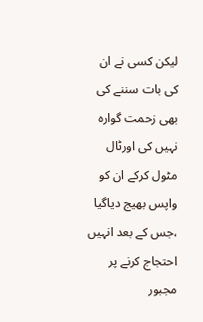لیکن کسی نے ان کی بات سننے کی بھی زحمت گوارہ نہیں کی اورٹال مٹول کرکے ان کو واپس بھیج دیاگیا ،جس کے بعد انہیں احتجاج کرنے پر مجبور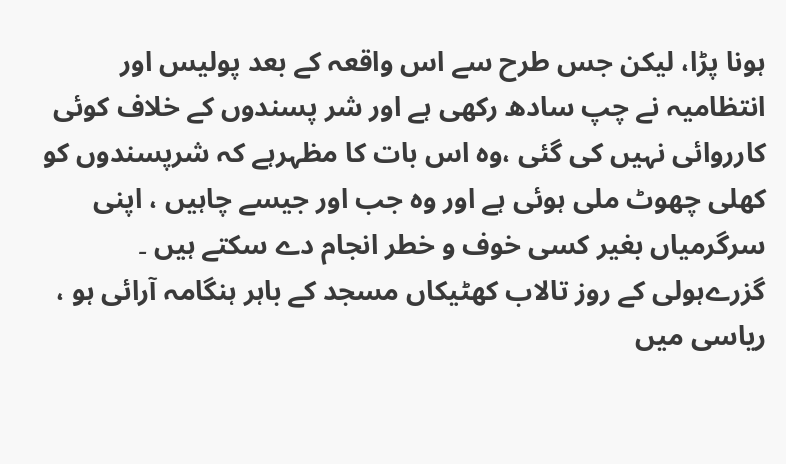ہونا پڑا، لیکن جس طرح سے اس واقعہ کے بعد پولیس اور انتظامیہ نے چپ سادھ رکھی ہے اور شر پسندوں کے خلاف کوئی کارروائی نہیں کی گئی ،وہ اس بات کا مظہرہے کہ شرپسندوں کو کھلی چھوٹ ملی ہوئی ہے اور وہ جب اور جیسے چاہیں ، اپنی سرگرمیاں بغیر کسی خوف و خطر انجام دے سکتے ہیں ۔ گزرےہولی کے روز تالاب کھٹیکاں مسجد کے باہر ہنگامہ آرائی ہو ، ریاسی میں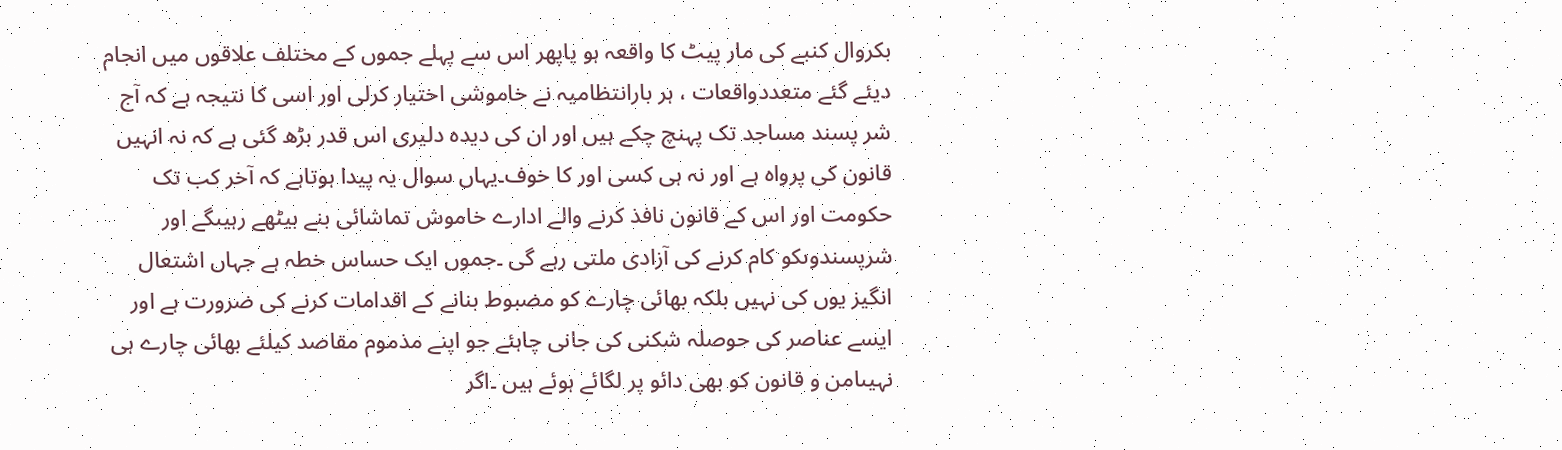بکروال کنبے کی مار پیٹ کا واقعہ ہو یاپھر اس سے پہلے جموں کے مختلف علاقوں میں انجام دیئے گئے متعددواقعات ، ہر بارانتظامیہ نے خاموشی اختیار کرلی اور اسی کا نتیجہ ہے کہ آج شر پسند مساجد تک پہنچ چکے ہیں اور ان کی دیدہ دلیری اس قدر بڑھ گئی ہے کہ نہ انہیں قانون کی پرواہ ہے اور نہ ہی کسی اور کا خوف۔یہاں سوال یہ پیدا ہوتاہے کہ آخر کب تک حکومت اور اس کے قانون نافذ کرنے والے ادارے خاموش تماشائی بنے بیٹھے رہیںگے اور شرپسندوںکو کام کرنے کی آزادی ملتی رہے گی ۔جموں ایک حساس خطہ ہے جہاں اشتعال انگیز یوں کی نہیں بلکہ بھائی چارے کو مضبوط بنانے کے اقدامات کرنے کی ضرورت ہے اور ایسے عناصر کی حوصلہ شکنی کی جانی چاہئے جو اپنے مذموم مقاصد کیلئے بھائی چارے ہی نہیںامن و قانون کو بھی دائو پر لگائے ہوئے ہیں ۔اگر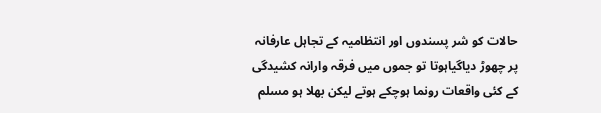حالات کو شر پسندوں اور انتظامیہ کے تجاہل عارفانہ پر چھوڑ دیاگیاہوتا تو جموں میں فرقہ وارانہ کشیدگی کے کئی واقعات رونما ہوچکے ہوتے لیکن بھلا ہو مسلم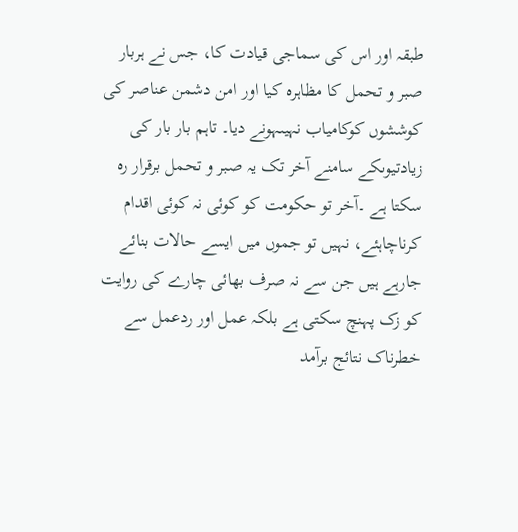طبقہ اور اس کی سماجی قیادت کا، جس نے ہربار صبر و تحمل کا مظاہرہ کیا اور امن دشمن عناصر کی کوششوں کوکامیاب نہیںہونے دیا۔ تاہم بار بار کی زیادتیوںکے سامنے آخر تک یہ صبر و تحمل برقرار رہ سکتا ہے ۔آخر تو حکومت کو کوئی نہ کوئی اقدام کرناچاہئے، نہیں تو جموں میں ایسے حالات بنائے جارہے ہیں جن سے نہ صرف بھائی چارے کی روایت کو زک پہنچ سکتی ہے بلکہ عمل اور ردعمل سے خطرناک نتائج برآمد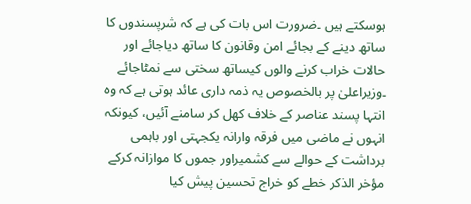ہوسکتے ہیں ۔ضرورت اس بات کی ہے کہ شرپسندوں کا ساتھ دینے کے بجائے امن وقانون کا ساتھ دیاجائے اور حالات خراب کرنے والوں کیساتھ سختی سے نمٹاجائے ۔وزیراعلیٰ پر بالخصوص یہ ذمہ داری عائد ہوتی ہے کہ وہ انتہا پسند عناصر کے خلاف کھل کر سامنے آئیں، کیونکہ انہوں نے ماضی میں فرقہ وارانہ یکجہتی اور باہمی برداشت کے حوالے سے کشمیراور جموں کا موازانہ کرکے مؤخر الذکر خطے کو خراج تحسین پیش کیا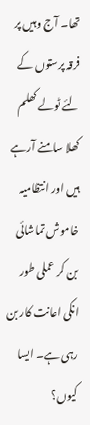تھا۔ آج وہیں پر فرقہ پرستوں کے لئے ٹولے کھلم کھلا سامنے آرہے ہیں اور انتظامیہ خاموش تماشائی بن کر عملی طور انکی اعانت کار بن رہی ہے۔ ایسا کیوں؟